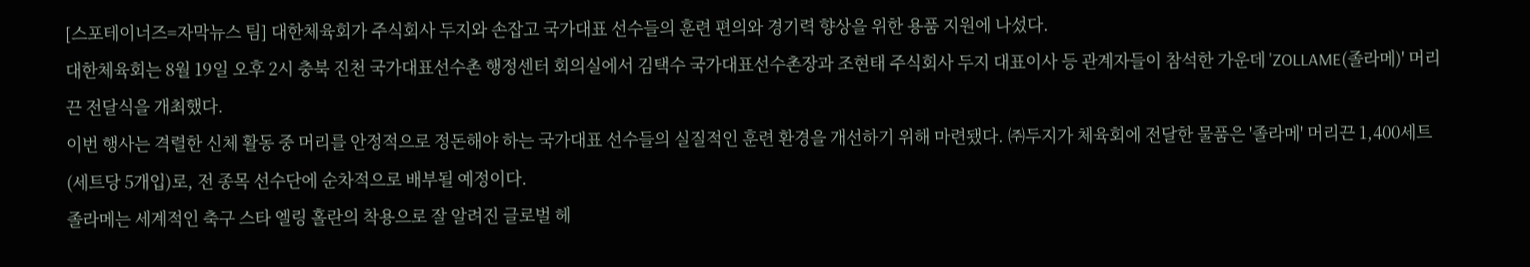[스포테이너즈=자막뉴스 팀] 대한체육회가 주식회사 두지와 손잡고 국가대표 선수들의 훈련 편의와 경기력 향상을 위한 용품 지원에 나섰다.
대한체육회는 8월 19일 오후 2시 충북 진천 국가대표선수촌 행정센터 회의실에서 김택수 국가대표선수촌장과 조현태 주식회사 두지 대표이사 등 관계자들이 참석한 가운데 'ZOLLAME(졸라메)' 머리끈 전달식을 개최했다.
이번 행사는 격렬한 신체 활동 중 머리를 안정적으로 정돈해야 하는 국가대표 선수들의 실질적인 훈련 환경을 개선하기 위해 마련됐다. ㈜두지가 체육회에 전달한 물품은 '졸라메' 머리끈 1,400세트(세트당 5개입)로, 전 종목 선수단에 순차적으로 배부될 예정이다.
졸라메는 세계적인 축구 스타 엘링 홀란의 착용으로 잘 알려진 글로벌 헤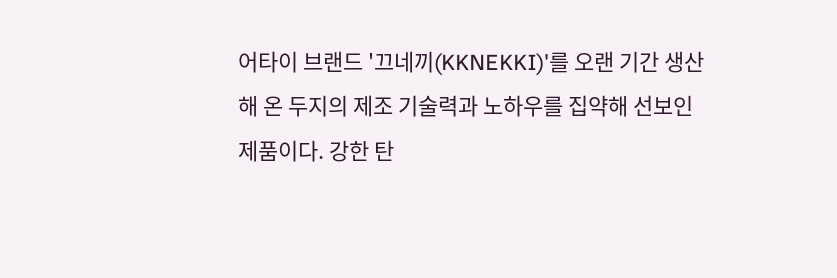어타이 브랜드 '끄네끼(KKNEKKI)'를 오랜 기간 생산해 온 두지의 제조 기술력과 노하우를 집약해 선보인 제품이다. 강한 탄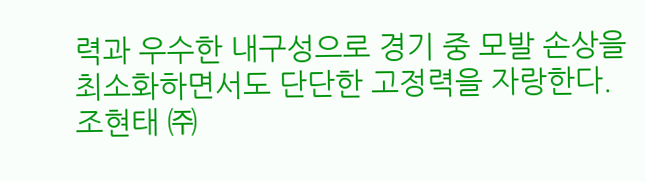력과 우수한 내구성으로 경기 중 모발 손상을 최소화하면서도 단단한 고정력을 자랑한다.
조현태 ㈜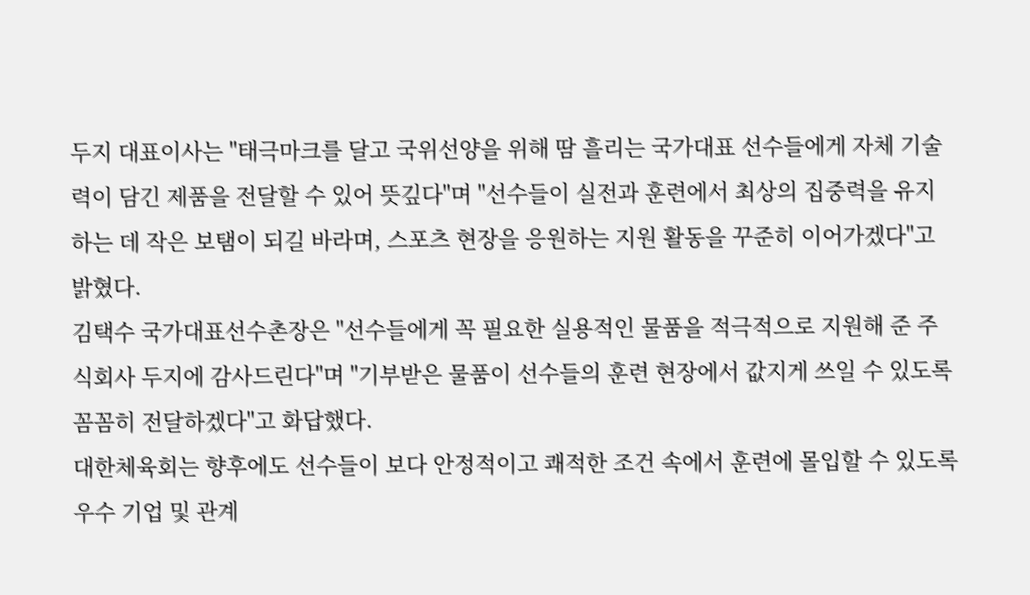두지 대표이사는 "태극마크를 달고 국위선양을 위해 땀 흘리는 국가대표 선수들에게 자체 기술력이 담긴 제품을 전달할 수 있어 뜻깊다"며 "선수들이 실전과 훈련에서 최상의 집중력을 유지하는 데 작은 보탬이 되길 바라며, 스포츠 현장을 응원하는 지원 활동을 꾸준히 이어가겠다"고 밝혔다.
김택수 국가대표선수촌장은 "선수들에게 꼭 필요한 실용적인 물품을 적극적으로 지원해 준 주식회사 두지에 감사드린다"며 "기부받은 물품이 선수들의 훈련 현장에서 값지게 쓰일 수 있도록 꼼꼼히 전달하겠다"고 화답했다.
대한체육회는 향후에도 선수들이 보다 안정적이고 쾌적한 조건 속에서 훈련에 몰입할 수 있도록 우수 기업 및 관계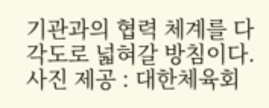기관과의 협력 체계를 다각도로 넓혀갈 방침이다.
사진 제공 : 대한체육회